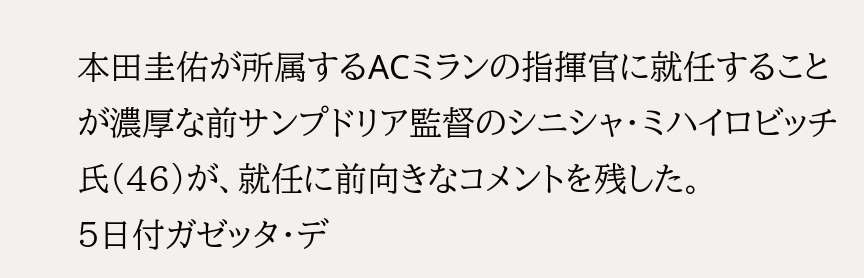本田圭佑が所属するACミランの指揮官に就任することが濃厚な前サンプドリア監督のシニシャ・ミハイロビッチ氏(46)が、就任に前向きなコメントを残した。
5日付ガゼッタ・デ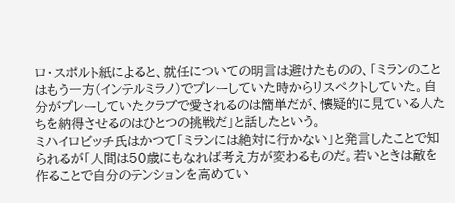ロ・スポルト紙によると、就任についての明言は避けたものの、「ミランのことはもう一方(インテルミラノ)でプレーしていた時からリスペクトしていた。自分がプレーしていたクラブで愛されるのは簡単だが、懐疑的に見ている人たちを納得させるのはひとつの挑戦だ」と話したという。
ミハイロビッチ氏はかつて「ミランには絶対に行かない」と発言したことで知られるが「人間は50歳にもなれば考え方が変わるものだ。若いときは敵を作ることで自分のテンションを高めてい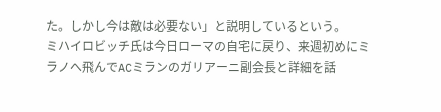た。しかし今は敵は必要ない」と説明しているという。
ミハイロビッチ氏は今日ローマの自宅に戻り、来週初めにミラノへ飛んでACミランのガリアーニ副会長と詳細を話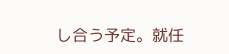し合う予定。就任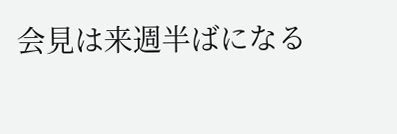会見は来週半ばになる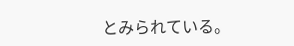とみられている。